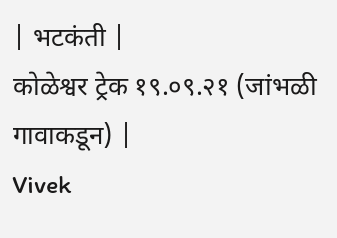| भटकंती |
कोळेश्वर ट्रेक १९.०९.२१ (जांभळी गावाकडून) |
Vivek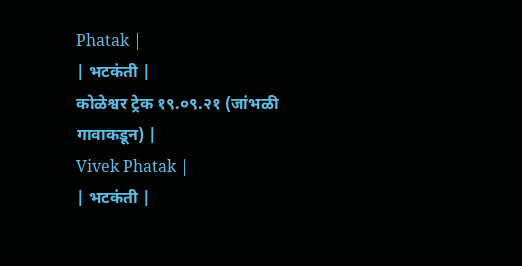Phatak |
| भटकंती |
कोळेश्वर ट्रेक १९.०९.२१ (जांभळी गावाकडून) |
Vivek Phatak |
| भटकंती |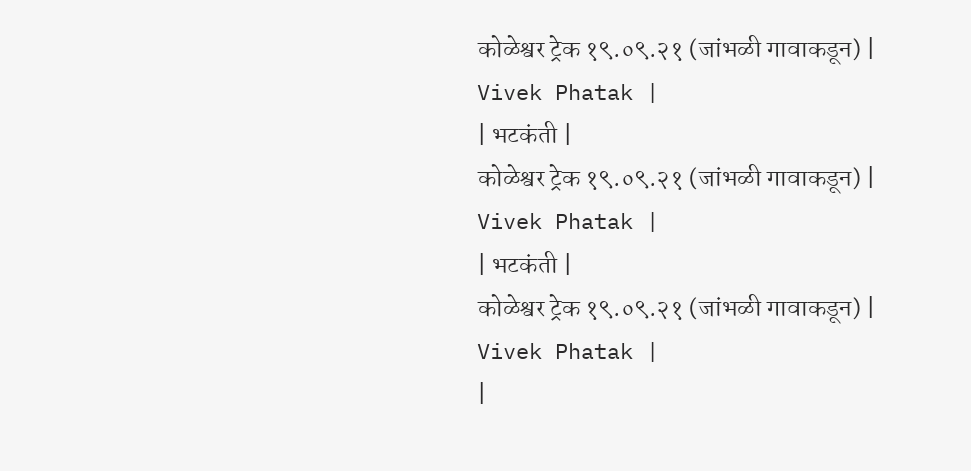कोळेश्वर ट्रेक १९.०९.२१ (जांभळी गावाकडून) |
Vivek Phatak |
| भटकंती |
कोळेश्वर ट्रेक १९.०९.२१ (जांभळी गावाकडून) |
Vivek Phatak |
| भटकंती |
कोळेश्वर ट्रेक १९.०९.२१ (जांभळी गावाकडून) |
Vivek Phatak |
|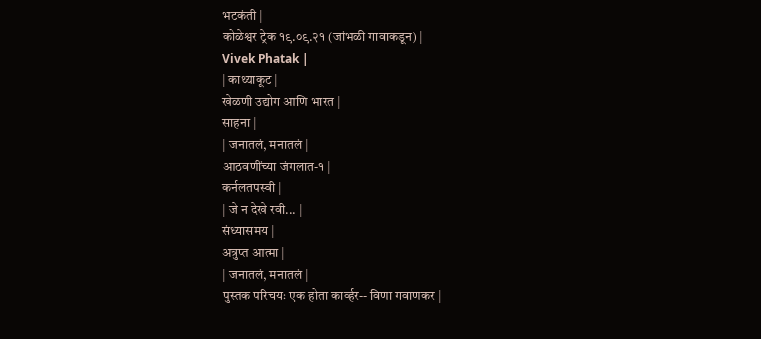भटकंती |
कोळेश्वर ट्रेक १९.०९.२१ (जांभळी गावाकडून) |
Vivek Phatak |
| काथ्याकूट |
खेळणी उद्योग आणि भारत |
साहना |
| जनातलं, मनातलं |
आठवणींच्या जंगलात-१ |
कर्नलतपस्वी |
| जे न देखे रवी... |
संध्यासमय |
अत्रुप्त आत्मा |
| जनातलं, मनातलं |
पुस्तक परिचयः एक होता कार्व्हर-- विणा गवाणकर |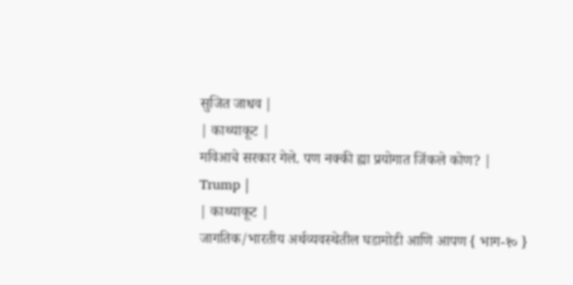सुजित जाधव |
| काथ्याकूट |
मविआचे सरकार गेले. पण नक्की ह्या प्रयोगात जिंकले कोण? |
Trump |
| काथ्याकूट |
जागतिक/भारतीय अर्थव्यवस्थेतील घडामोडी आणि आपण { भाग-१० }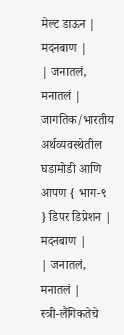मेल्ट डाऊन |
मदनबाण |
| जनातलं, मनातलं |
जागतिक/भारतीय अर्थव्यवस्थेतील घडामोडी आणि आपण { भाग-९ } डिपर डिप्रेशन |
मदनबाण |
| जनातलं, मनातलं |
स्त्री-लैंगिकतेचे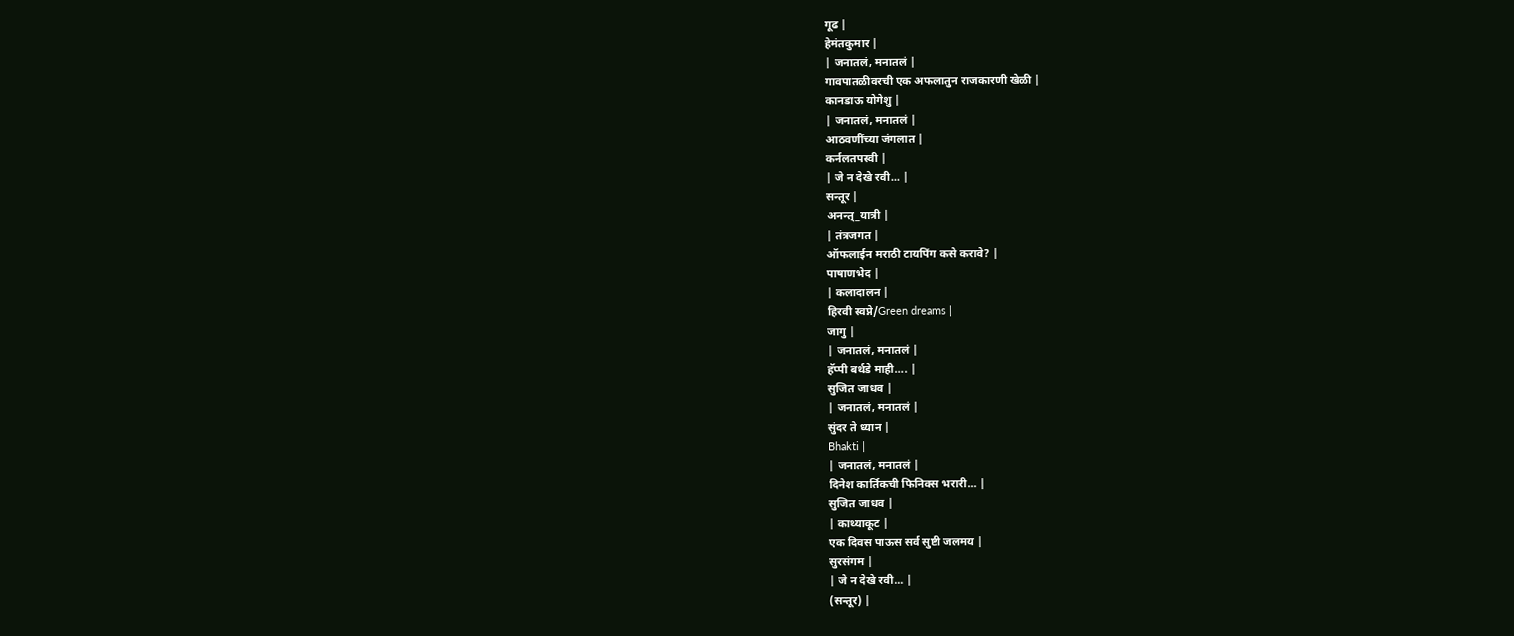गूढ |
हेमंतकुमार |
| जनातलं, मनातलं |
गावपातळीवरची एक अफलातुन राजकारणी खेळी |
कानडाऊ योगेशु |
| जनातलं, मनातलं |
आठवणींच्या जंगलात |
कर्नलतपस्वी |
| जे न देखे रवी... |
सन्तूर |
अनन्त्_यात्री |
| तंत्रजगत |
ऑफलाईन मराठी टायपिंग कसे करावे? |
पाषाणभेद |
| कलादालन |
हिरवी स्वप्ने/Green dreams |
जागु |
| जनातलं, मनातलं |
हॅप्पी बर्थडे माही…. |
सुजित जाधव |
| जनातलं, मनातलं |
सुंदर ते ध्यान |
Bhakti |
| जनातलं, मनातलं |
दिनेश कार्तिकची फिनिक्स भरारी... |
सुजित जाधव |
| काथ्याकूट |
एक दिवस पाऊस सर्व सुष्टी जलमय |
सुरसंगम |
| जे न देखे रवी... |
(सन्तूर) |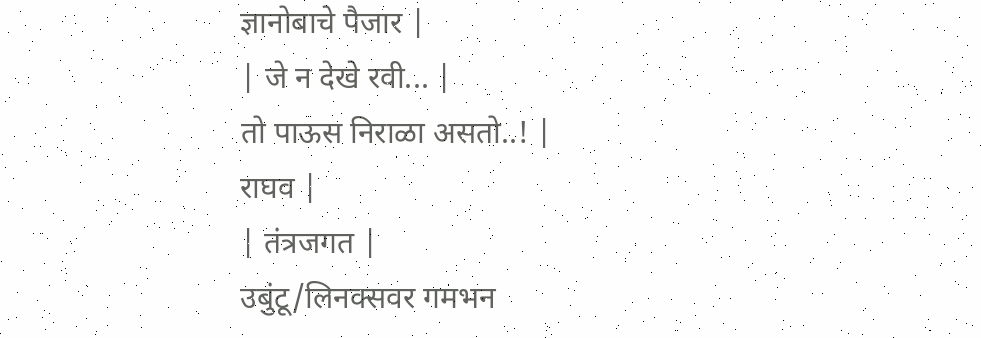ज्ञानोबाचे पैजार |
| जे न देखे रवी... |
तो पाऊस निराळा असतो..! |
राघव |
| तंत्रजगत |
उबुंटू/लिनक्सवर गमभन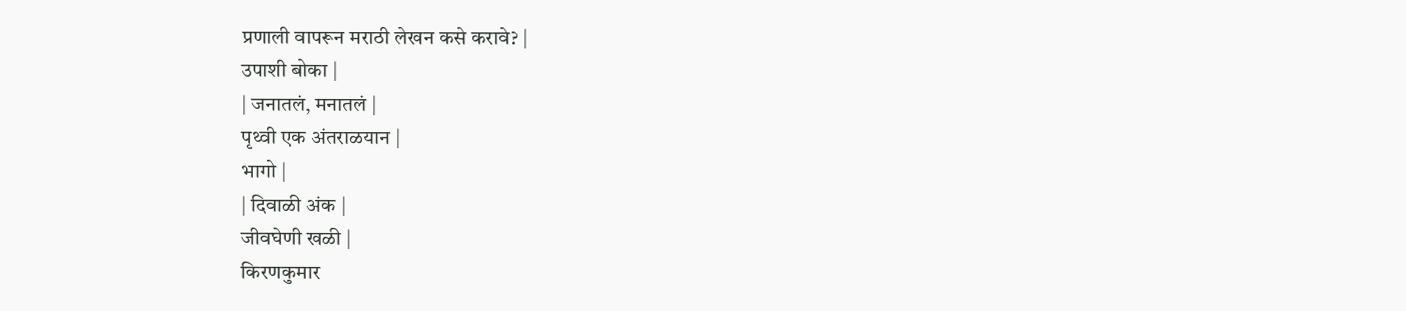प्रणाली वापरून मराठी लेखन कसे करावे? |
उपाशी बोका |
| जनातलं, मनातलं |
पृथ्वी एक अंतराळयान |
भागो |
| दिवाळी अंक |
जीवघेणी खळी |
किरणकुमार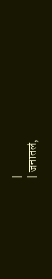|
| जनातलं,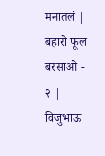मनातलं |
बहारो फूल बरसाओ - २ |
विजुभाऊ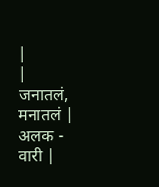|
| जनातलं, मनातलं |
अलक - वारी |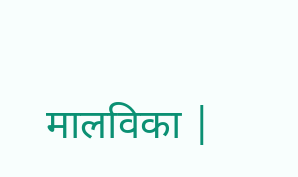मालविका |